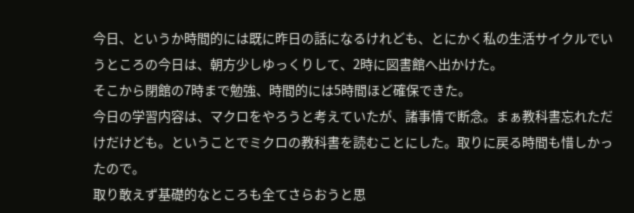今日、というか時間的には既に昨日の話になるけれども、とにかく私の生活サイクルでいうところの今日は、朝方少しゆっくりして、2時に図書館へ出かけた。
そこから閉館の7時まで勉強、時間的には5時間ほど確保できた。
今日の学習内容は、マクロをやろうと考えていたが、諸事情で断念。まぁ教科書忘れただけだけども。ということでミクロの教科書を読むことにした。取りに戻る時間も惜しかったので。
取り敢えず基礎的なところも全てさらおうと思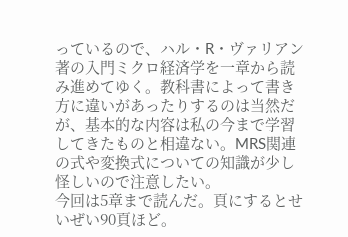っているので、ハル・R・ヴァリアン著の入門ミクロ経済学を一章から読み進めてゆく。教科書によって書き方に違いがあったりするのは当然だが、基本的な内容は私の今まで学習してきたものと相違ない。MRS関連の式や変換式についての知識が少し怪しいので注意したい。
今回は5章まで読んだ。頁にするとせいぜい90頁ほど。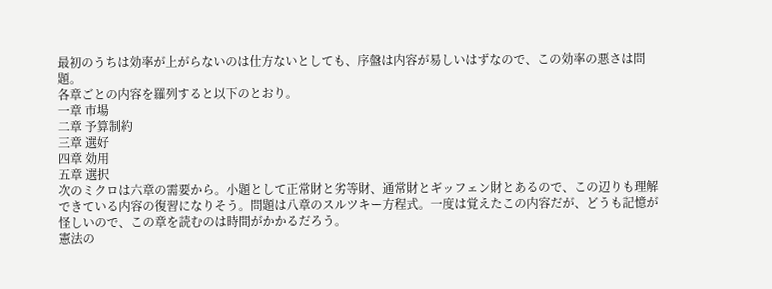最初のうちは効率が上がらないのは仕方ないとしても、序盤は内容が易しいはずなので、この効率の悪さは問題。
各章ごとの内容を羅列すると以下のとおり。
一章 市場
二章 予算制約
三章 選好
四章 効用
五章 選択
次のミクロは六章の需要から。小題として正常財と劣等財、通常財とギッフェン財とあるので、この辺りも理解できている内容の復習になりそう。問題は八章のスルツキー方程式。一度は覚えたこの内容だが、どうも記憶が怪しいので、この章を読むのは時間がかかるだろう。
憲法の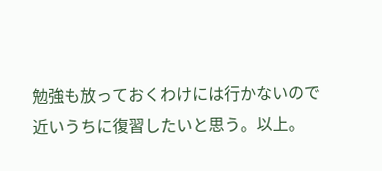勉強も放っておくわけには行かないので近いうちに復習したいと思う。以上。